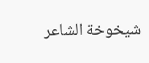شيخوخة الشاعر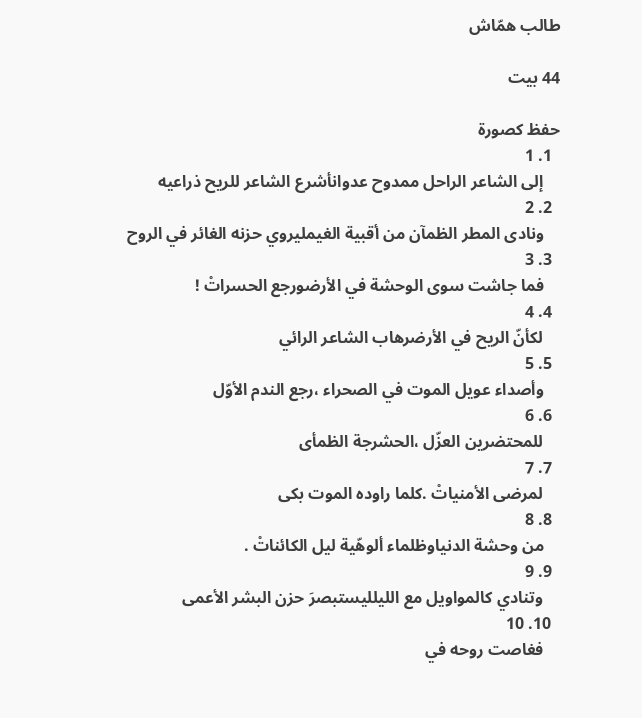طالب همّاش

44 بيت

حفظ كصورة
  1. 1
    إلى الشاعر الراحل ممدوح عدوانأشرع الشاعر للريح ذراعيه
  2. 2
    ونادى المطر الظمآن من أقبية الغيمليروي حزنه الغائر في الروح
  3. 3
    فما جاشت سوى الوحشة في الأرضورجع الحسراتْ !
  4. 4
    لكأنّ الريح في الأرضرهاب الشاعر الرائي
  5. 5
    وأصداء عويل الموت في الصحراء ،رجع الندم الأوّل
  6. 6
    للمحتضرين العزّل ،الحشرجة الظمأى
  7. 7
    لمرضى الأمنياتْ .كلما راوده الموت بكى
  8. 8
    من وحشة الدنياوظلماء ألوهّية ليل الكائناتْ .
  9. 9
    وتنادي كالمواويل مع الليلليستبصرَ حزن البشر الأعمى
  10. 10
    فغاصت روحه في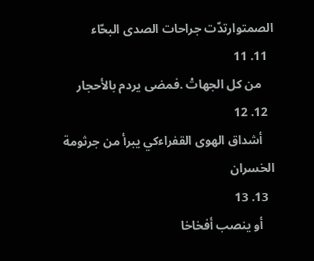الصمتوارتدّت جراحات الصدى البحّاء
  11. 11
    من كل الجهاتْ .فمضى يردم بالأحجار
  12. 12
    أشداق الهوى القفراءكي يبرأ من جرثومة الخسران
  13. 13
    أو ينصب أفخاخا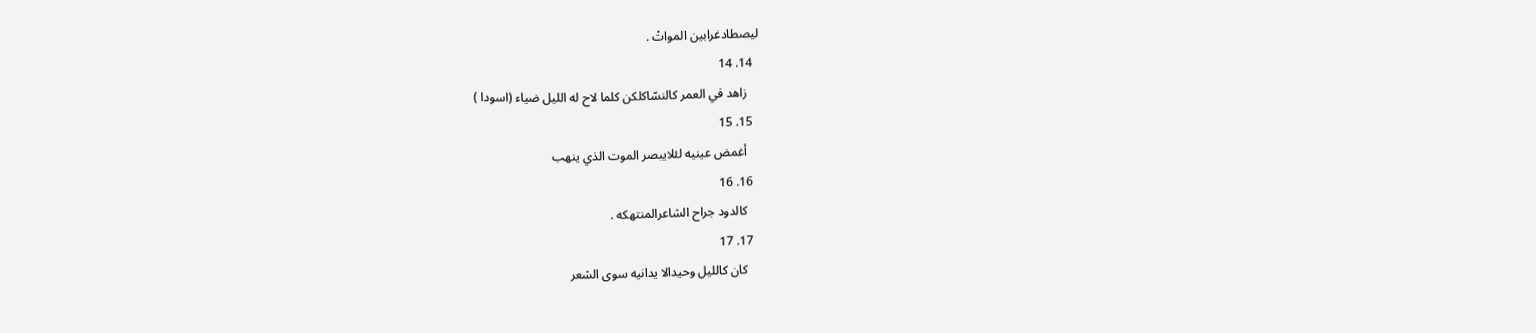ليصطادغرابين المواتْ .
  14. 14
    زاهد في العمر كالنسّاكلكن كلما لاح له الليل ضياء (اسودا )
  15. 15
    أغمض عينيه لئلايبصر الموت الذي ينهب
  16. 16
    كالدود جراح الشاعرالمنتهكه .
  17. 17
    كان كالليل وحيدالا يدانيه سوى الشعر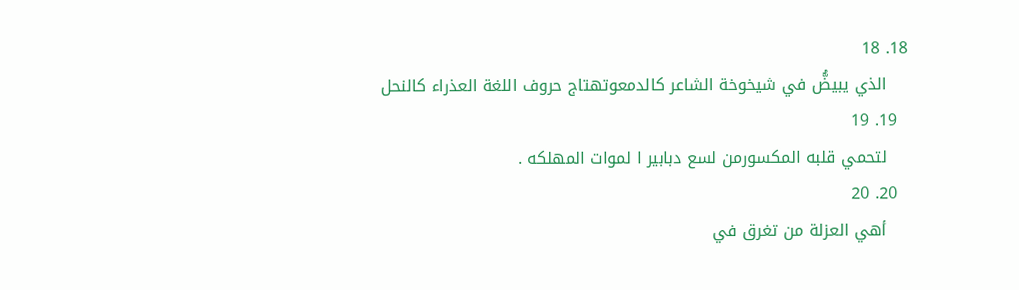18. 18
    الذي يبيضُّ في شيخوخة الشاعر كالدمعوتهتاج حروف اللغة العذراء كالنحل
  19. 19
    لتحمي قلبه المكسورمن لسع دبابير ا لموات المهلكه .
  20. 20
    أهي العزلة من تغرق في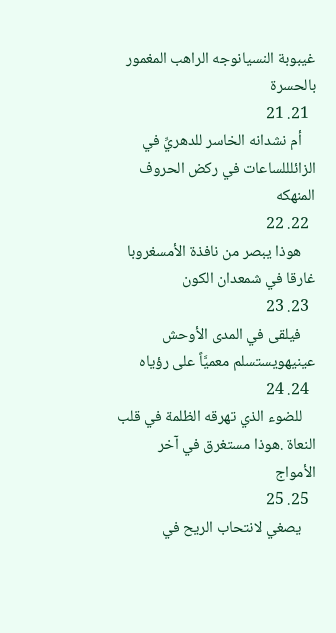غيبوبة النسيانوجه الراهب المغمور بالحسرة
  21. 21
    أم نشدانه الخاسر للدهريِّ في الزائلللساعات في ركض الحروف المنهكه
  22. 22
    هوذا يبصر من نافذة الأمسغروبا غارقا في شمعدان الكون
  23. 23
    فيلقى في المدى الأوحش عينيهويستسلم معميَّاً على رؤياه
  24. 24
    للضوء الذي تهرقه الظلمة في قلب النعاة .هوذا مستغرق في آخر الأمواج
  25. 25
    يصغي لانتحاب الريح في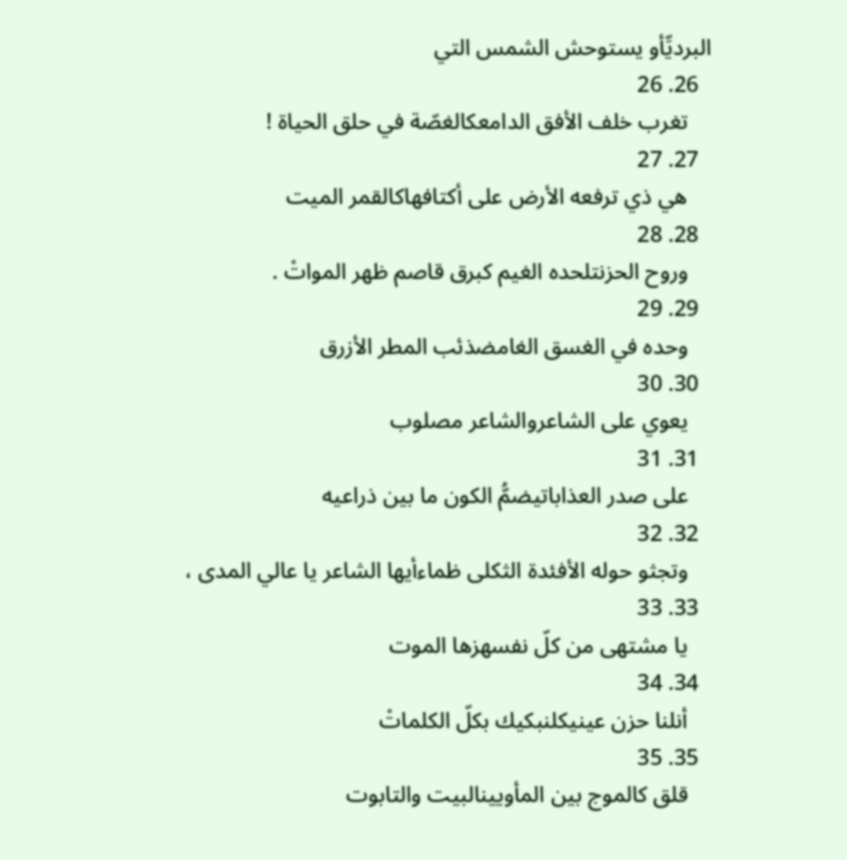البرديِّأو يستوحش الشمس التي
  26. 26
    تغرب خلف الأفق الدامعكالغصّة في حلق الحياة !
  27. 27
    هي ذي ترفعه الأرض على أكتافهاكالقمر الميت
  28. 28
    وروح الحزنتلحده الغيم كبرق قاصم ظهر المواتْ .
  29. 29
    وحده في الغسق الغامضذئب المطر الأزرق
  30. 30
    يعوي على الشاعروالشاعر مصلوب
  31. 31
    على صدر العذاباتيضمُّ الكون ما بين ذراعيه
  32. 32
    وتجثو حوله الأفئدة الثكلى ظماءأيها الشاعر يا عالي المدى ،
  33. 33
    يا مشتهى من كلّ نفسهزها الموت
  34. 34
    أنلنا حزن عينيكلنبكيك بكلّ الكلماتْ
  35. 35
    قلق كالموج بين المأويينالبيت والتابوت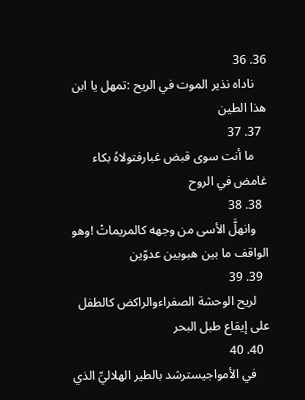36. 36
    ناداه نذير الموت في الريح :تمهل يا ابن هذا الطين
  37. 37
    ما أنت سوى قبض غبارفتولاهُ بكاء غامض في الروح
  38. 38
    وانهلَّ الأسى من وجهه كالمريماتْ !وهو الواقف ما بين هبوبين عدوّين
  39. 39
    لريح الوحشة الصفراءوالراكض كالطفل على إيقاع طبل البحر
  40. 40
    في الأمواجيسترشد بالطير الهلاليِّ الذي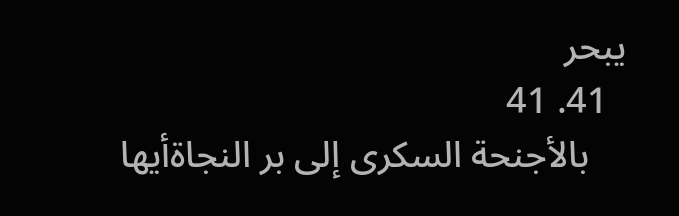يبحر
  41. 41
    بالأجنحة السكرى إلى بر النجاةأيها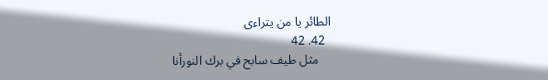الطائر يا من يتراءى
  42. 42
    مثل طيف سابح في برك النورأنا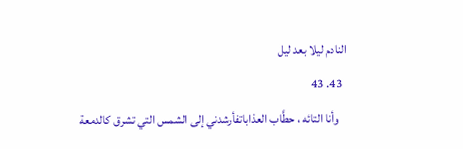النادم ليلا بعد ليل
  43. 43
    وأنا التائه ، حطَّاب العذاباتفأرشدني إلى الشمس التي تشرق كالدمعة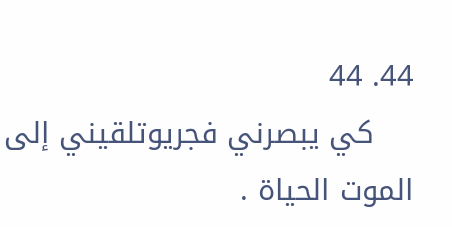44. 44
    كي يبصرني فجريوتلقيني إلى الموت الحياة .